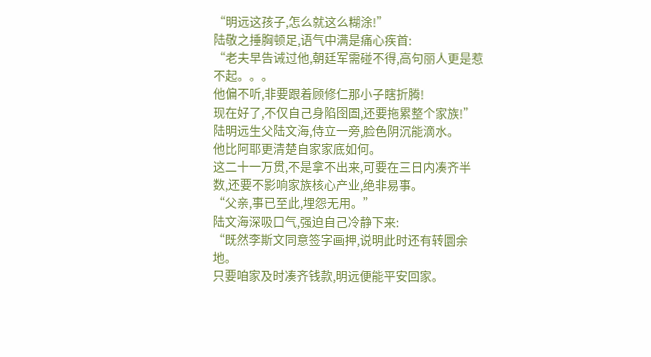“明远这孩子,怎么就这么糊涂!”
陆敬之捶胸顿足,语气中满是痛心疾首:
“老夫早告诫过他,朝廷军需碰不得,高句丽人更是惹不起。。。
他偏不听,非要跟着顾修仁那小子瞎折腾!
现在好了,不仅自己身陷囹圄,还要拖累整个家族!”
陆明远生父陆文海,侍立一旁,脸色阴沉能滴水。
他比阿耶更清楚自家家底如何。
这二十一万贯,不是拿不出来,可要在三日内凑齐半数,还要不影响家族核心产业,绝非易事。
“父亲,事已至此,埋怨无用。”
陆文海深吸口气,强迫自己冷静下来:
“既然李斯文同意签字画押,说明此时还有转圜余地。
只要咱家及时凑齐钱款,明远便能平安回家。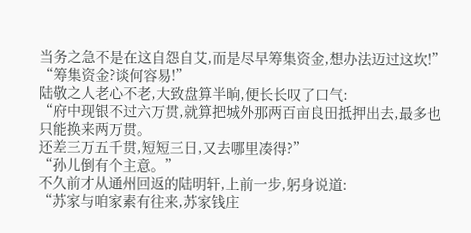当务之急不是在这自怨自艾,而是尽早筹集资金,想办法迈过这坎!”
“筹集资金?谈何容易!”
陆敬之人老心不老,大致盘算半晌,便长长叹了口气:
“府中现银不过六万贯,就算把城外那两百亩良田抵押出去,最多也只能换来两万贯。
还差三万五千贯,短短三日,又去哪里凑得?”
“孙儿倒有个主意。”
不久前才从通州回返的陆明轩,上前一步,躬身说道:
“苏家与咱家素有往来,苏家钱庄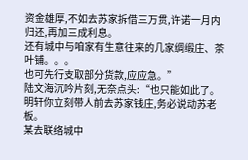资金雄厚,不如去苏家拆借三万贯,许诺一月内归还,再加三成利息。
还有城中与咱家有生意往来的几家绸缎庄、茶叶铺。。。
也可先行支取部分货款,应应急。”
陆文海沉吟片刻,无奈点头:“也只能如此了。
明轩你立刻带人前去苏家钱庄,务必说动苏老板。
某去联络城中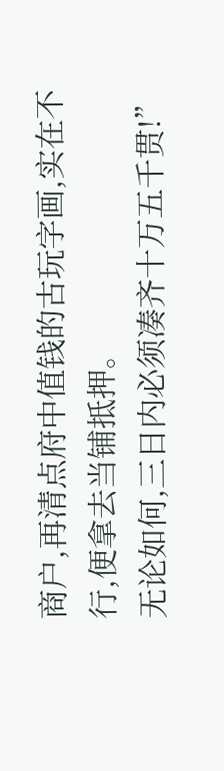商户,再清点府中值钱的古玩字画,实在不行,便拿去当铺抵押。
无论如何,三日内必须凑齐十万五千贯!”